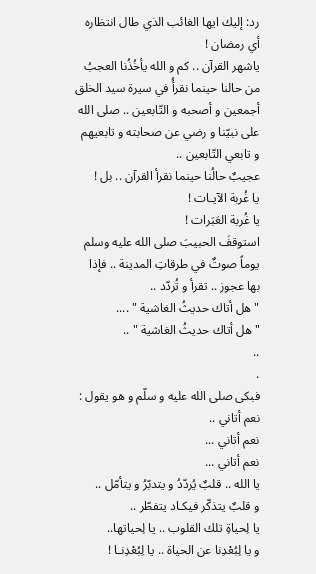رد: إليك ايها الغائب الذي طال انتظاره
أي رمضان !
ياشهر القرآن .. كم و الله يأخُذُنا العجبُ
من حالنا حينما نقرأُ في سيرة سيد الخلق
أجمعين و أصحبه و التّابعين .. صلى الله
على نبيّنا و رضي عن صحابته و تابعيهم
و تابعي التّابعين ..
عجيبٌ حالُنا حينما نقرأ القرآن .. بل !
يا غُربة الآيـات !
يا غُربة العَبَرات !
استوقفَ الحبيبَ صلى الله عليه وسلم
يوماً صوتٌ في طرقاتِ المدينة .. فإذا
بها عجوز .. تقرأ و تُردّد ..
" هل أتاك حديثُ الغاشية " ....
" هل أتاك حديثُ الغاشية " ..
..
.
فبكى صلى الله عليه و سلّم و هو يقول :
نعم أتاني ..
نعم أتاني ...
نعم أتاني ...
يا الله .. قلبٌ يُردّدُ و يتدبّرُ و يتأمّل ..
و قلبٌ يتذكّر فيكـاد يتفطّر ..
يا لِحياةِ تلك القلوب .. يا لِحياتها..
و يا لِبُعْدِنا عن الحياة .. يا لِبُعْدِنـا !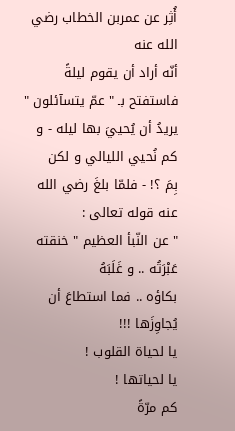أُثِر عن عمربن الخطاب رضي الله عنه
أنّه أراد أن يقوم ليلةً فاستفتح بـ " عمّ يتسآئلون "
يريدُ أن يُحييَ بها ليله - و كم نُحيي الليالي و لكن
بِمَ ؟! - فلمّا بلغَ رضي الله عنه قوله تعالى :
" عن النّبأ العظيم " خنقته عَبْرَتُه .. و غَلَبَهُ
بكاؤه .. فما استطاعَ أن يُجاوِزَها !!!
يا لحياة القلوب !
يا لحياتها !
كم مرّةً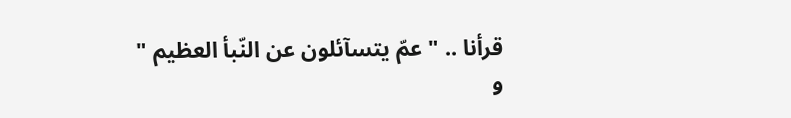قرأنا .. " عمّ يتسآئلون عن النّبأ العظيم "
و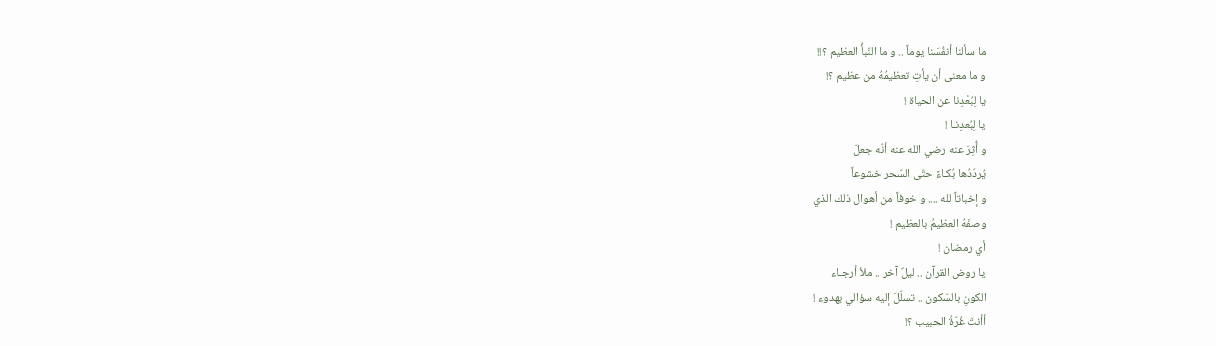ما سألنا أنفُسَنا يوماً .. و ما النّبأُ العظيم ؟!!
و ما معنى أن يأتِ تعظيمُهُ من عظيم ؟!
يا لِبُعْدِنا عن الحياة !
يا لِبُعدِنـا !
و أُثِرَ عنه رضي الله عنه أنّه جعلَ
يُردّدُها بُكـاءً حتّى السّحر خشوعاً
و إخباتاً لله .... و خوفاً من أهوال ذلك الذي
وصفَهُ العظيمُ بالعظيم !
أي رمضان !
يا روض القرآن .. ليلٌ آخر .. ملأ أرجـاء
الكونِ بالسّكون .. تسلّلَ إليه سؤالي بهدوء !
أأنتَ غُرّةُ الحبيب ؟!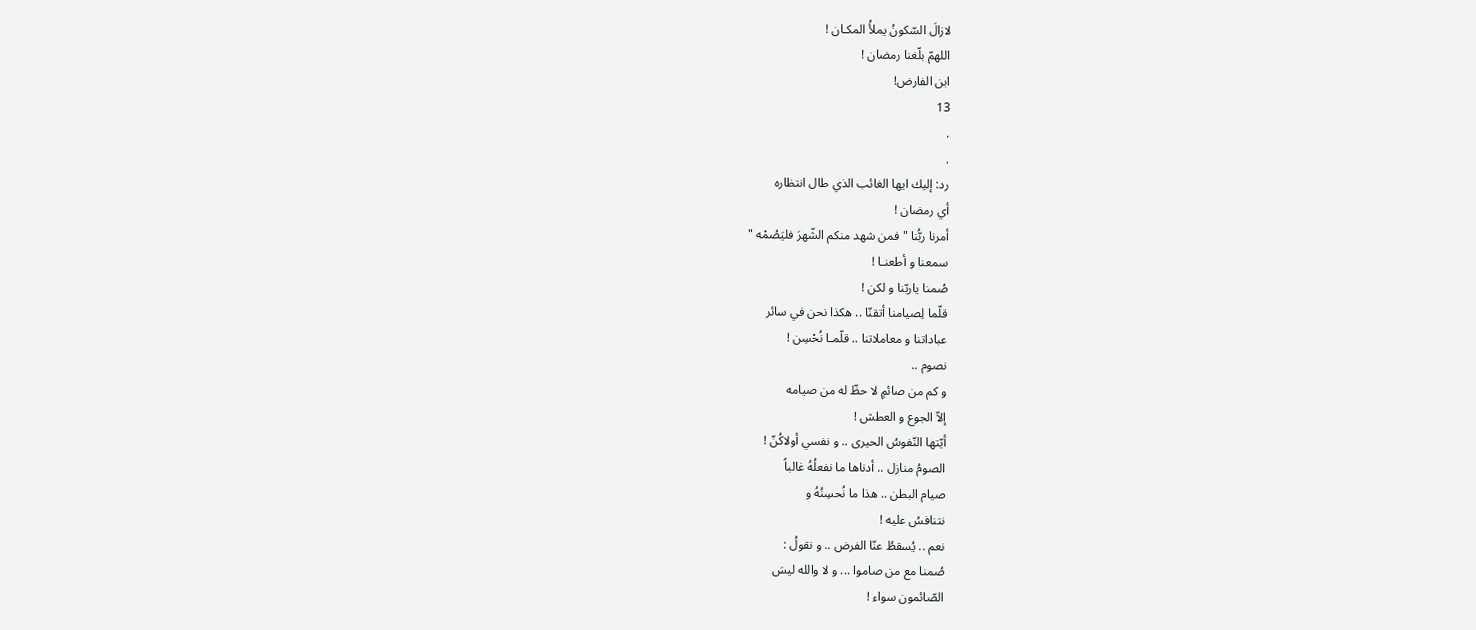لازالَ السّكونُ يملأُ المكـان !
اللهمّ بلّغنا رمضان !
ابن الفارض!
13
.
.
رد: إليك ايها الغائب الذي طال انتظاره
أي رمضان !
أمرنا ربُّنا " فمن شهد منكم الشّهرَ فليَصُمْه "
سمعنا و أطعنـا !
صُمنا ياربّنا و لكن !
قلّما لِصيامنا أتقنّا .. هكذا نحن في سائر
عباداتنا و معاملاتنا .. قلّمـا نُحْسِن !
نصوم ..
و كم من صائمٍ لا حظّ له من صيامه
إلاّ الجوع و العطش !
أيّتها النّفوسُ الحيرى .. و نفسي أولاكُنّ !
الصومُ منازل .. أدناها ما نفعلُهُ غالباً
صيام البطن .. هذا ما نُحسِنُهُ و
نتنافسُ عليه !
نعم .. يُسقطُ عنّا الفرض .. و نقولُ :
صُمنا مع من صاموا ... و لا والله ليسَ
الصّائمون سواء !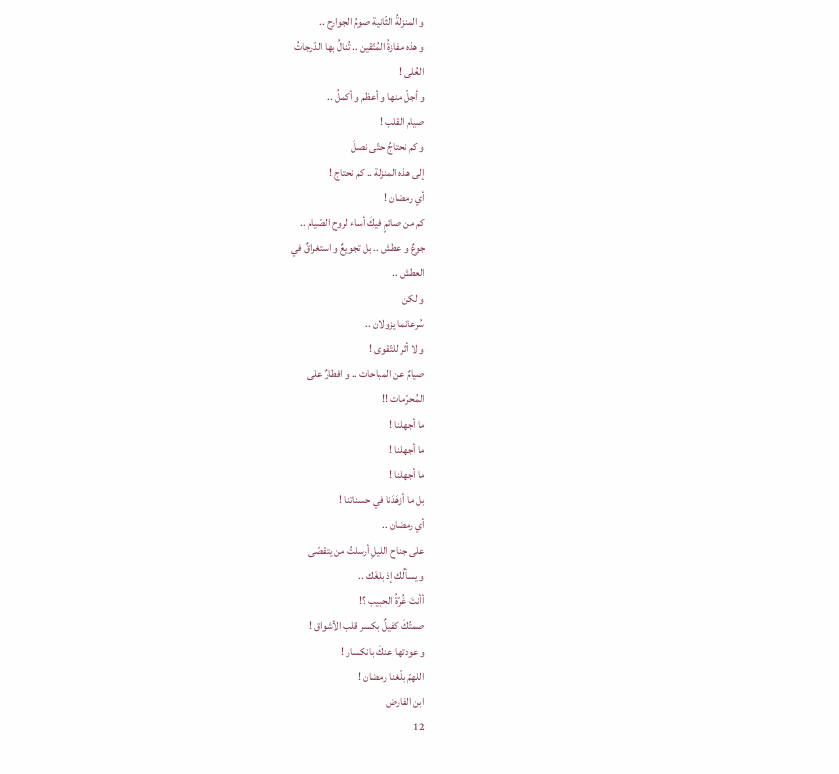و المنزلةُ الثّانية صومُ الجوارح ..
و هذه مفازةُ المُتّقين .. تُنالُ بها الدّرجاتُ
العُلى !
و أجلّ منها و أعظم و أكملُ ..
صيام القلب !
و كم نحتاجُ حتّى نصلَ
إلى هذه المنزلة .. كم نحتاج !
أي رمضان !
كم من صائمٍ فيكَ أساء لروح الصّيام ..
جوعٌ و عطش .. بل تجويعٌ و استغراقٌ في
العطش ..
و لكن
سُرعانما يزولان ..
و لا أثر للتّقوى !
صيامٌ عن المباحات .. و افطارٌ على
المُحرّمات !!
ما أجهلنا !
ما أجهلنا !
ما أجهلنا !
بل ما أزهَدَنا في حسناتنا !
أي رمضان ..
على جناح الليلِ أرسلتُ من يتقصّى
و يسألُك إذ بلغَك ..
أأنتَ غُرّةُ الحبيب ؟!
صمتُكَ كفيلٌ بكسر قلب الأشواق !
و عودتها عنكَ بانكسار !
اللهمّ بلّغنا رمضان !
ابن الفارض
12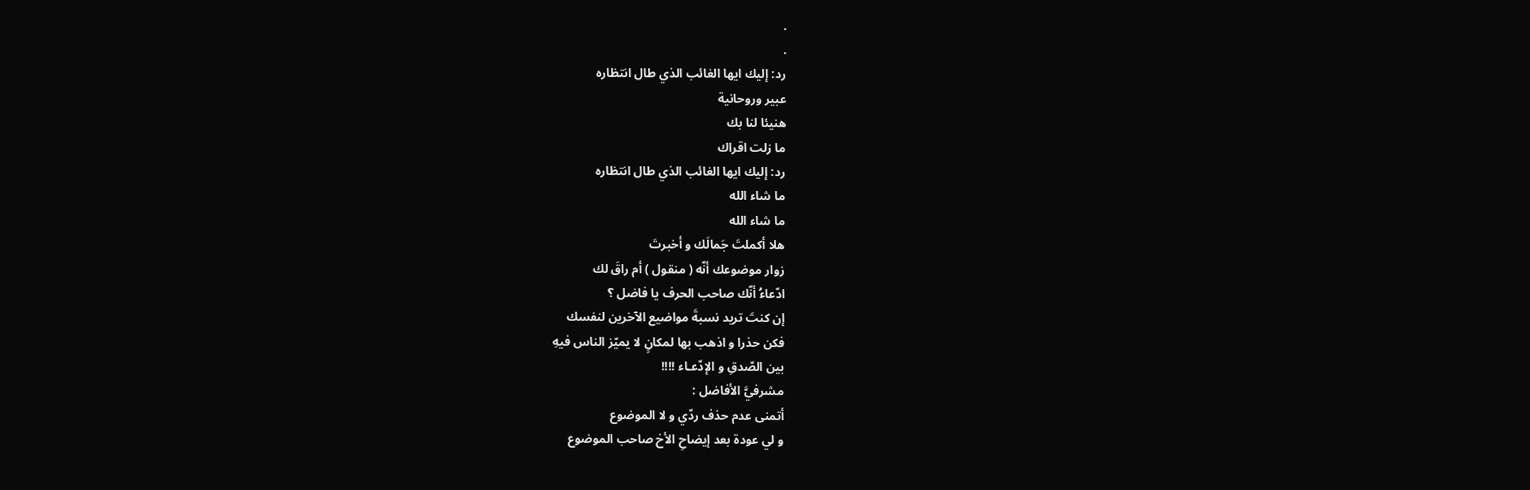.
.
رد: إليك ايها الغائب الذي طال انتظاره
عبير وروحانية
هنيئا لنا بك
ما زلت اقراك
رد: إليك ايها الغائب الذي طال انتظاره
ما شاء الله
ما شاء الله
هلا أكملتَ جَمالَك و أخبرتَ
زوار موضوعك أنّه ( منقول ) أم راقَ لك
ادّعاءُ أنّك صاحب الحرف يا فاضل ؟
إن كنتَ تريد نسبةَ مواضيع الآخرين لنفسك
فكن حذرا و اذهب بها لمكانٍ لا يميّز الناس فيهِ
بين الصّدقِ و الإدّعـاء !!!!
مشرفيَّ الأفاضل :
أتمنى عدم حذف ردّي و لا الموضوع
و لي عودة بعد إيضاحِ الأخ صاحب الموضوع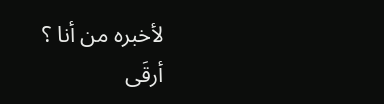لأخبره من أنا ؟
أرقَى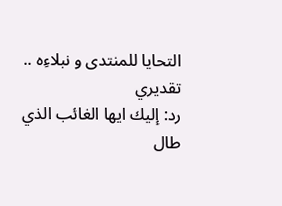التحايا للمنتدى و نبلاءِه ..
تقديري
رد: إليك ايها الغائب الذي طال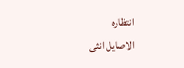انتظاره
الاصايل انثى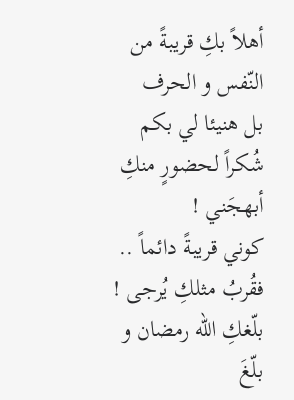أهلاً بكِ قريبةً من النّفس و الحرف
بل هنيئا لي بكم
شُكراً لحضورٍ منكِ أبهجَني !
كوني قريبةً دائماً ..
فقُربُ مثلكِ يُرجى !
بلّغكِ الله رمضان و بلّغَ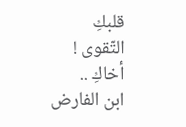قلبكِ التّقوى !
أخاكِ ..
ابن الفارض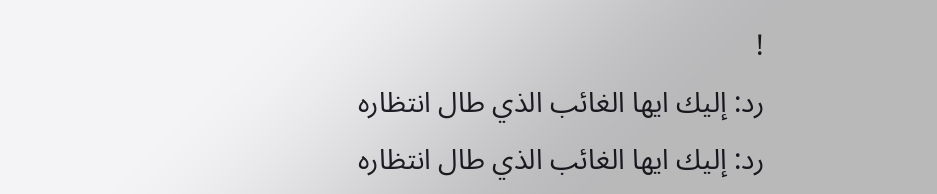!
رد: إليك ايها الغائب الذي طال انتظاره
رد: إليك ايها الغائب الذي طال انتظاره